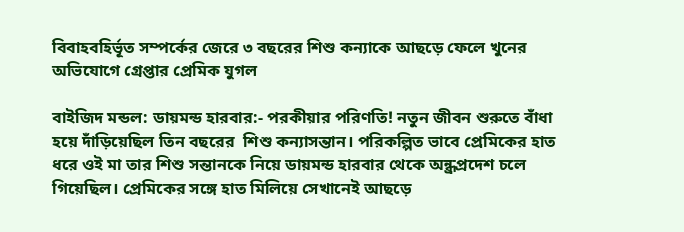বিবাহবহির্ভূত সম্পর্কের জেরে ৩ বছরের শিশু কন্যাকে আছড়ে ফেলে খুনের অভিযোগে গ্রেপ্তার প্রেমিক যুগল

বাইজিদ মন্ডল: ডায়মন্ড হারবার:- পরকীয়ার পরিণতি! নতুন জীবন শুরুতে বাঁধা হয়ে দাঁড়িয়েছিল তিন বছরের  শিশু কন্যাসন্তান। পরিকল্পিত ভাবে প্রেমিকের হাত ধরে ওই মা তার শিশু সন্তানকে নিয়ে ডায়মন্ড হারবার থেকে অন্ধ্রপ্রদেশ চলে গিয়েছিল। প্রেমিকের সঙ্গে হাত মিলিয়ে সেখানেই আছড়ে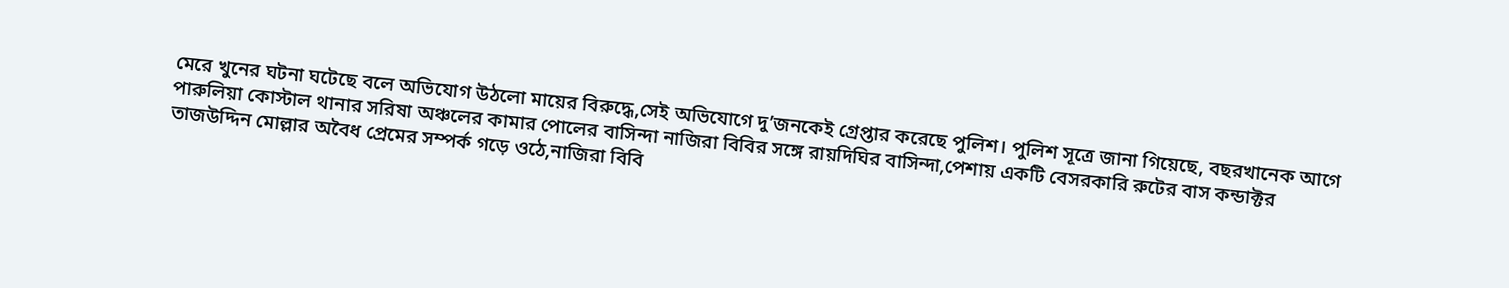মেরে খুনের ঘটনা ঘটেছে বলে অভিযোগ উঠলো মায়ের বিরুদ্ধে,সেই অভিযোগে দু’জনকেই গ্রেপ্তার করেছে পুলিশ। পুলিশ সূত্রে জানা গিয়েছে, বছরখানেক আগে পারুলিয়া কোস্টাল থানার সরিষা অঞ্চলের কামার পোলের বাসিন্দা নাজিরা বিবির সঙ্গে রায়দিঘির বাসিন্দা,পেশায় একটি বেসরকারি রুটের বাস কন্ডাক্টর তাজউদ্দিন মোল্লার অবৈধ প্রেমের সম্পর্ক গড়ে ওঠে,নাজিরা বিবি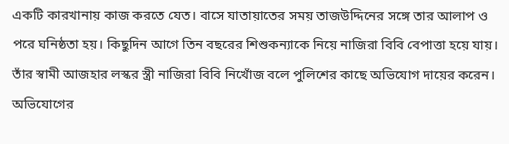একটি কারখানায় কাজ করতে যেত। বাসে যাতায়াতের সময় তাজউদ্দিনের সঙ্গে তার আলাপ ও পরে ঘনিষ্ঠতা হয়। কিছুদিন আগে তিন বছরের শিশুকন্যাকে নিয়ে নাজিরা বিবি বেপাত্তা হয়ে যায়। তাঁর স্বামী আজহার লস্কর স্ত্রী নাজিরা বিবি নিখোঁজ বলে পুলিশের কাছে অভিযোগ দায়ের করেন। অভিযোগের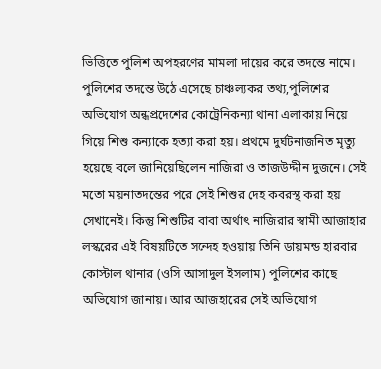ভিত্তিতে পুলিশ অপহরণের মামলা দায়ের করে তদন্তে নামে। পুলিশের তদন্তে উঠে এসেছে চাঞ্চল্যকর তথ্য,পুলিশের অভিযোগ অন্ধপ্রদেশের কোট্রেনিকন্যা থানা এলাকায় নিয়ে গিয়ে শিশু কন্যাকে হত্যা করা হয়। প্রথমে দুর্ঘটনাজনিত মৃত্যু হয়েছে বলে জানিয়েছিলেন নাজিরা ও তাজউদ্দীন দুজনে। সেই মতো ময়নাতদন্তের পরে সেই শিশুর দেহ কবরস্থ করা হয় সেখানেই। কিন্তু শিশুটির বাবা অর্থাৎ নাজিরার স্বামী আজাহার লস্করের এই বিষয়টিতে সন্দেহ হওয়ায় তিনি ডায়মন্ড হারবার কোস্টাল থানার (ওসি আসাদুল ইসলাম) পুলিশের কাছে অভিযোগ জানায়। আর আজহারের সেই অভিযোগ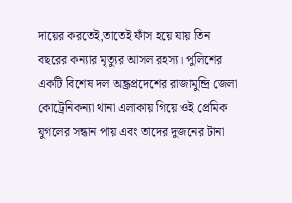দায়ের করতেই,তাতেই ফাঁস হয়ে যায় তিন বছরের কন্যার মৃত্যুর আসল রহস্য। পুলিশের একটি বিশেষ দল অন্ধ্রপ্রদেশের রাজামুন্দ্রি জেলা কোট্রেনিকন্যা থানা এলাকায় গিয়ে ওই প্রেমিক যুগলের সন্ধান পায় এবং তাদের দুজনের টানা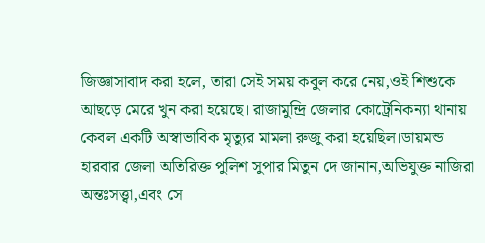জিজ্ঞাসাবাদ করা হলে, তারা সেই সময় কবুল করে নেয়,ওই শিশুকে আছড়ে মেরে খুন করা হয়েছে। রাজামুন্দ্রি জেলার কোট্রেনিকন্যা থানায় কেবল একটি অস্বাভাবিক মৃত্যুর মামলা রুজু করা হয়েছিল।ডায়মন্ড হারবার জেলা অতিরিক্ত পুলিশ সুপার মিতুন দে জানান,অভিযুক্ত নাজিরা অন্তঃসত্ত্বা,এবং সে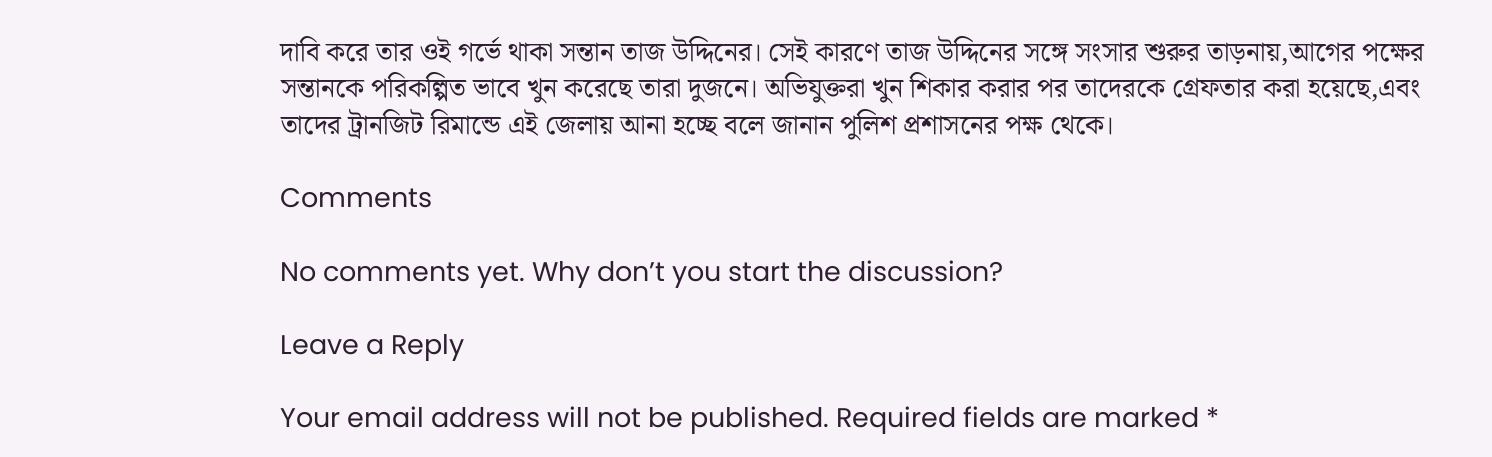দাবি করে তার ওই গর্ভে থাকা সন্তান তাজ উদ্দিনের। সেই কারণে তাজ উদ্দিনের সঙ্গে সংসার শুরুর তাড়নায়,আগের পক্ষের সন্তানকে পরিকল্পিত ভাবে খুন করেছে তারা দুজনে। অভিযুক্তরা খুন শিকার করার পর তাদেরকে গ্রেফতার করা হয়েছে,এবং তাদের ট্রানজিট রিমান্ডে এই জেলায় আনা হচ্ছে বলে জানান পুলিশ প্রশাসনের পক্ষ থেকে।

Comments

No comments yet. Why don’t you start the discussion?

Leave a Reply

Your email address will not be published. Required fields are marked *